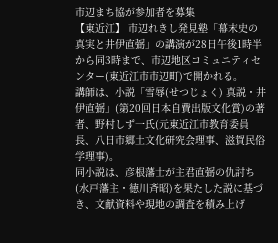市辺まち協が参加者を募集
【東近江】 市辺れきし発見塾「幕末史の真実と井伊直弼」の講演が28日午後1時半から同3時まで、市辺地区コミュニティセンター(東近江市市辺町)で開かれる。
講師は、小説「雪辱(せつじょく) 真説・井伊直弼」(第20回日本自費出版文化賞)の著者、野村しず一氏(元東近江市教育委員長、八日市郷土文化研究会理事、滋賀民俗学理事)。
同小説は、彦根藩士が主君直弼の仇討ち(水戸藩主・徳川斉昭)を果たした説に基づき、文献資料や現地の調査を積み上げ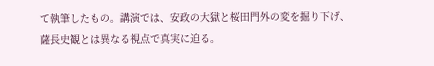て執筆したもの。講演では、安政の大獄と桜田門外の変を掘り下げ、薩長史観とは異なる視点で真実に迫る。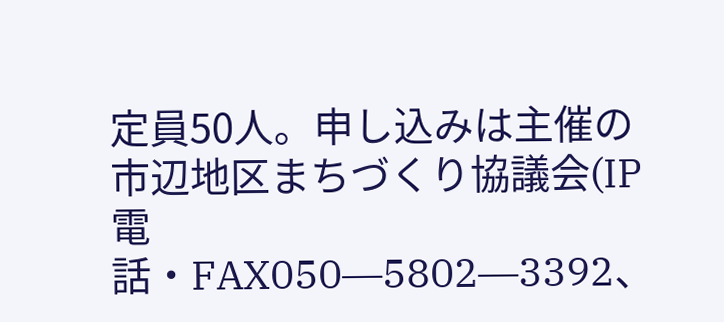定員50人。申し込みは主催の市辺地区まちづくり協議会(IP電話・FAX050―5802―3392、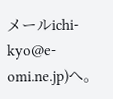メールichi-kyo@e-omi.ne.jp)へ。